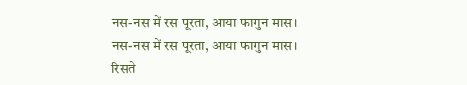नस-नस में रस पूरता, आया फागुन मास।
नस-नस में रस पूरता, आया फागुन मास।
रिसते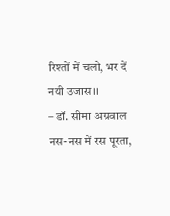रिश्तों में चलो, भर दें नयी उजास।।
– डॉ. सीमा अग्रवाल
नस-नस में रस पूरता,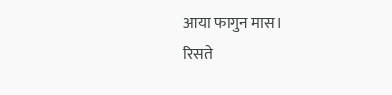आया फागुन मास।
रिसते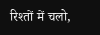रिश्तों में चलो,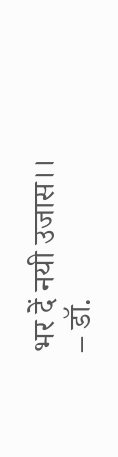भर दें नयी उजास।।
– डॉ.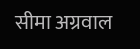सीमा अग्रवाल